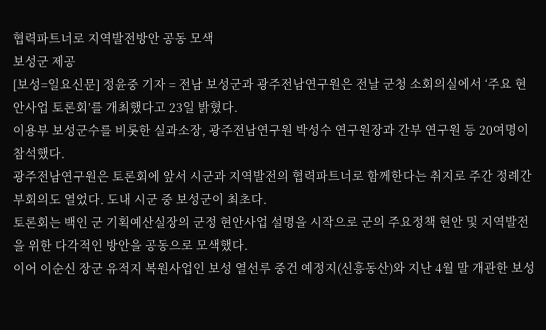협력파트너로 지역발전방안 공동 모색
보성군 제공
[보성=일요신문] 정윤중 기자 = 전남 보성군과 광주전남연구원은 전날 군청 소회의실에서 ‘주요 현안사업 토론회’를 개최했다고 23일 밝혔다.
이용부 보성군수를 비롯한 실과소장, 광주전남연구원 박성수 연구원장과 간부 연구원 등 20여명이 참석했다.
광주전남연구원은 토론회에 앞서 시군과 지역발전의 협력파트너로 함께한다는 취지로 주간 정례간부회의도 열었다. 도내 시군 중 보성군이 최초다.
토론회는 백인 군 기획예산실장의 군정 현안사업 설명을 시작으로 군의 주요정책 현안 및 지역발전을 위한 다각적인 방안을 공동으로 모색했다.
이어 이순신 장군 유적지 복원사업인 보성 열선루 중건 예정지(신흥동산)와 지난 4월 말 개관한 보성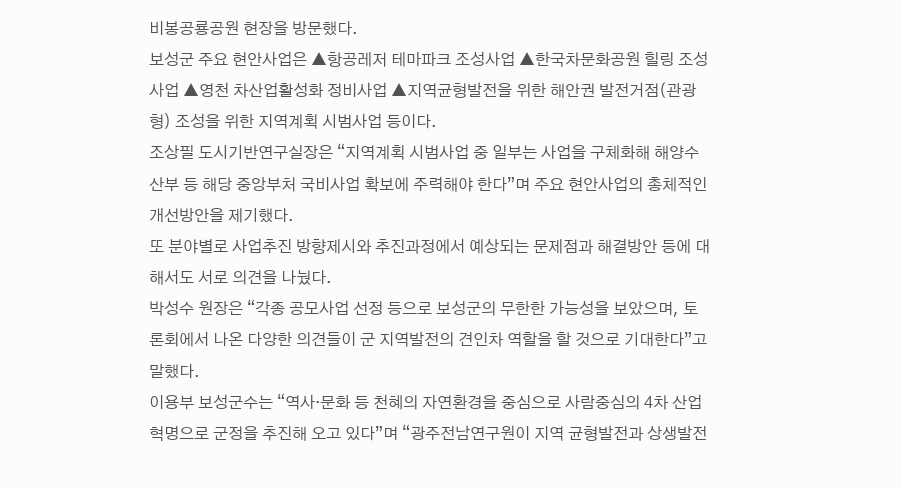비봉공룡공원 현장을 방문했다.
보성군 주요 현안사업은 ▲항공레저 테마파크 조성사업 ▲한국차문화공원 힐링 조성사업 ▲영천 차산업활성화 정비사업 ▲지역균형발전을 위한 해안권 발전거점(관광형) 조성을 위한 지역계획 시범사업 등이다.
조상필 도시기반연구실장은 “지역계획 시범사업 중 일부는 사업을 구체화해 해양수산부 등 해당 중앙부처 국비사업 확보에 주력해야 한다”며 주요 현안사업의 총체적인 개선방안을 제기했다.
또 분야별로 사업추진 방향제시와 추진과정에서 예상되는 문제점과 해결방안 등에 대해서도 서로 의견을 나눴다.
박성수 원장은 “각종 공모사업 선정 등으로 보성군의 무한한 가능성을 보았으며, 토론회에서 나온 다양한 의견들이 군 지역발전의 견인차 역할을 할 것으로 기대한다”고 말했다.
이용부 보성군수는 “역사·문화 등 천혜의 자연환경을 중심으로 사람중심의 4차 산업혁명으로 군정을 추진해 오고 있다”며 “광주전남연구원이 지역 균형발전과 상생발전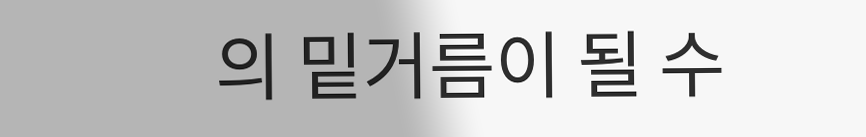의 밑거름이 될 수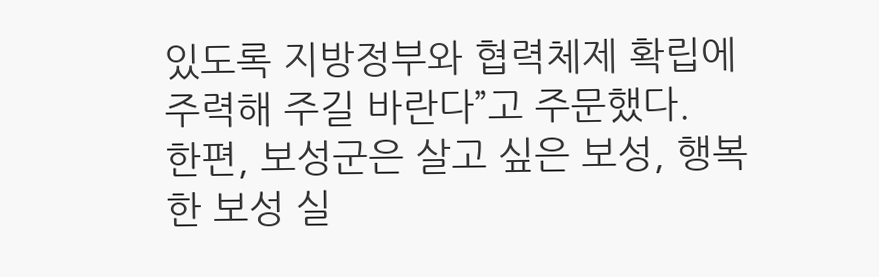있도록 지방정부와 협력체제 확립에 주력해 주길 바란다”고 주문했다.
한편, 보성군은 살고 싶은 보성, 행복한 보성 실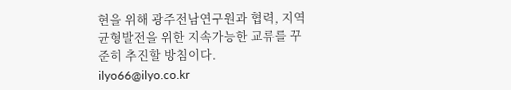현을 위해 광주전남연구원과 협력, 지역균형발전을 위한 지속가능한 교류를 꾸준히 추진할 방침이다.
ilyo66@ilyo.co.kr